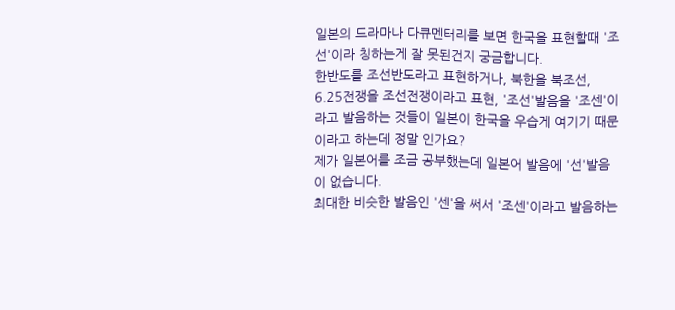일본의 드라마나 다큐멘터리를 보면 한국을 표현할때 '조선'이라 칭하는게 잘 못된건지 궁금합니다.
한반도를 조선반도라고 표현하거나, 북한을 북조선, 6.25전쟁을 조선전쟁이라고 표현, '조선'발음을 '조센'이라고 발음하는 것들이 일본이 한국을 우습게 여기기 때문이라고 하는데 정말 인가요?
제가 일본어를 조금 공부했는데 일본어 발음에 '선'발음이 없습니다.
최대한 비슷한 발음인 '센'을 써서 '조센'이라고 발음하는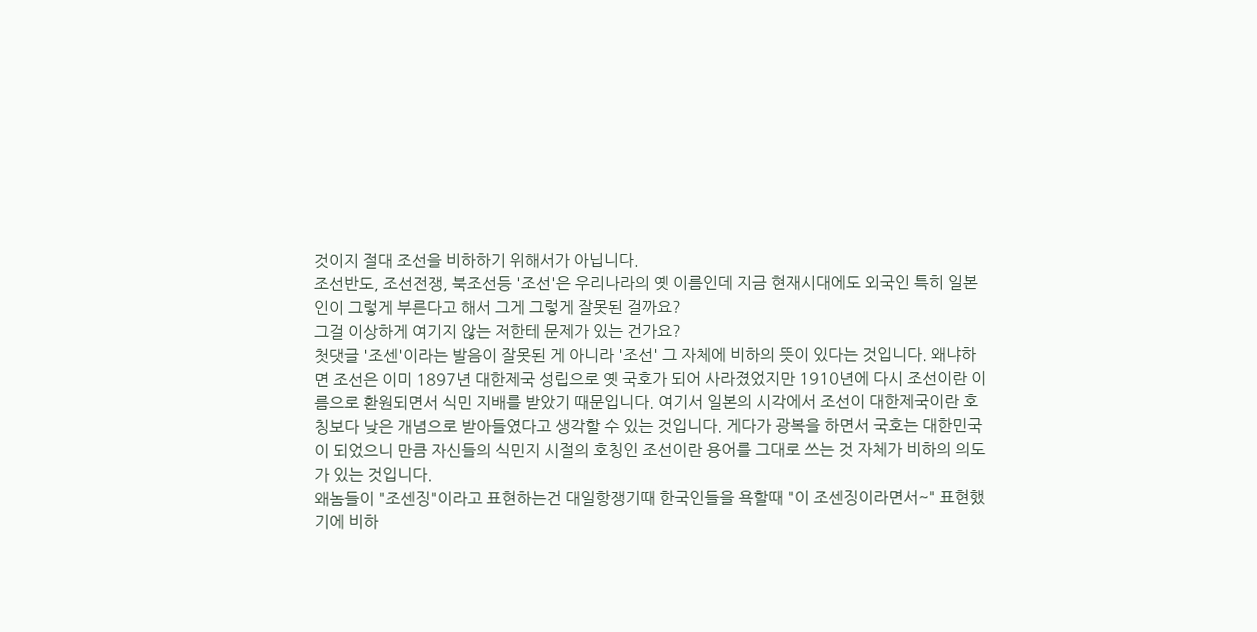것이지 절대 조선을 비하하기 위해서가 아닙니다.
조선반도, 조선전쟁, 북조선등 '조선'은 우리나라의 옛 이름인데 지금 현재시대에도 외국인 특히 일본인이 그렇게 부른다고 해서 그게 그렇게 잘못된 걸까요?
그걸 이상하게 여기지 않는 저한테 문제가 있는 건가요?
첫댓글 '조센'이라는 발음이 잘못된 게 아니라 '조선' 그 자체에 비하의 뜻이 있다는 것입니다. 왜냐하면 조선은 이미 1897년 대한제국 성립으로 옛 국호가 되어 사라졌었지만 1910년에 다시 조선이란 이름으로 환원되면서 식민 지배를 받았기 때문입니다. 여기서 일본의 시각에서 조선이 대한제국이란 호칭보다 낮은 개념으로 받아들였다고 생각할 수 있는 것입니다. 게다가 광복을 하면서 국호는 대한민국이 되었으니 만큼 자신들의 식민지 시절의 호칭인 조선이란 용어를 그대로 쓰는 것 자체가 비하의 의도가 있는 것입니다.
왜놈들이 "조센징"이라고 표현하는건 대일항쟁기때 한국인들을 욕할때 "이 조센징이라면서~" 표현했기에 비하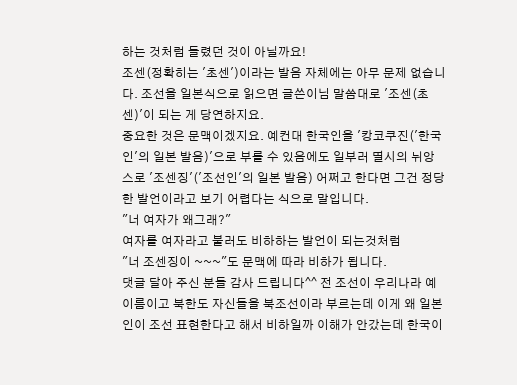하는 것처럼 들렸던 것이 아닐까요!
조센(정확히는 '초센')이라는 발음 자체에는 아무 문제 없습니다. 조선을 일본식으로 읽으면 글쓴이님 말씀대로 '조센(초센)'이 되는 게 당연하지요.
중요한 것은 문맥이겠지요. 예컨대 한국인을 '캉코쿠진('한국인'의 일본 발음)'으로 부를 수 있음에도 일부러 멸시의 뉘앙스로 '조센징'('조선인'의 일본 발음) 어쩌고 한다면 그건 정당한 발언이라고 보기 어렵다는 식으로 말입니다.
"너 여자가 왜그래?"
여자를 여자라고 불러도 비하하는 발언이 되는것처럼
"너 조센징이 ~~~"도 문맥에 따라 비하가 됩니다.
댓글 달아 주신 분들 감사 드립니다^^ 전 조선이 우리나라 예 이름이고 북한도 자신들을 북조선이라 부르는데 이게 왜 일본인이 조선 표현한다고 해서 비하일까 이해가 안갔는데 한국이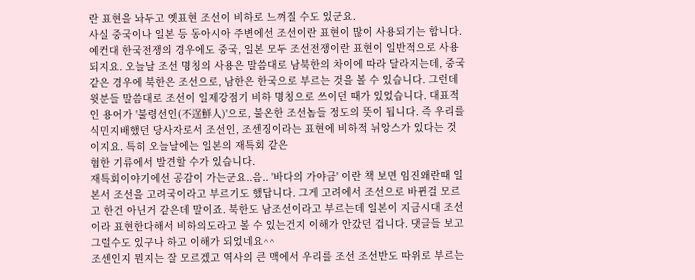란 표현을 놔두고 옛표현 조선이 비하로 느껴질 수도 있군요.
사실 중국이나 일본 등 동아시아 주변에선 조선이란 표현이 많이 사용되기는 합니다. 예컨대 한국전쟁의 경우에도 중국, 일본 모두 조선전쟁이란 표현이 일반적으로 사용되지요. 오늘날 조선 명칭의 사용은 말씀대로 남북한의 차이에 따라 달라지는데, 중국 같은 경우에 북한은 조선으로, 남한은 한국으로 부르는 것을 볼 수 있습니다. 그런데 윗분들 말씀대로 조선이 일제강점기 비하 명칭으로 쓰이던 때가 있었습니다. 대표적인 용어가 '불령선인(不逞鮮人)'으로, 불온한 조선놈들 정도의 뜻이 됩니다. 즉 우리를 식민지배했던 당사자로서 조선인, 조센징이라는 표현에 비하적 뉘앙스가 있다는 것이지요. 특히 오늘날에는 일본의 재특회 같은
혐한 기류에서 발견할 수가 있습니다.
재특회이야기에선 공감이 가는군요..음.. '바다의 가야금' 이란 책 보면 임진왜란때 일본서 조선을 고려국이라고 부르기도 했답니다. 그게 고려에서 조선으로 바뀐걸 모르고 한건 아닌거 같은데 말이죠. 북한도 남조선이라고 부르는데 일본이 지금시대 조선이라 표현한다해서 비하의도라고 볼 수 있는건지 이해가 안갔던 겁니다. 댓글들 보고 그럴수도 있구나 하고 이해가 되었네요^^
조센인지 뭔지는 잘 모르겠고 역사의 큰 맥에서 우리를 조선 조선반도 따위로 부르는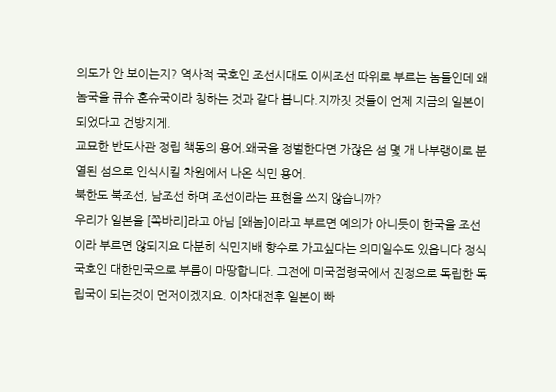의도가 안 보이는지? 역사적 국호인 조선시대도 이씨조선 따위로 부르는 놈들인데 왜놈국을 큐슈 혼슈국이라 칭하는 것과 같다 봅니다.지까짓 것들이 언제 지금의 일본이 되었다고 건방지게.
교묘한 반도사관 정립 책동의 용어.왜국을 정벌한다면 가잖은 섬 몇 개 나부랭이로 분열된 섬으로 인식시킬 차원에서 나온 식민 용어.
북한도 북조선, 남조선 하며 조선이라는 표현을 쓰지 않습니까?
우리가 일본을 [쪽바리]라고 아님 [왜놈]이라고 부르면 예의가 아니듯이 한국을 조선이라 부르면 않되지요 다분히 식민지배 향수로 가고싶다는 의미일수도 있읍니다 정식 국호인 대한민국으로 부름이 마땅합니다. 그전에 미국점령국에서 진정으로 독립한 독립국이 되는것이 먼저이겠지요. 이차대전후 일본이 빠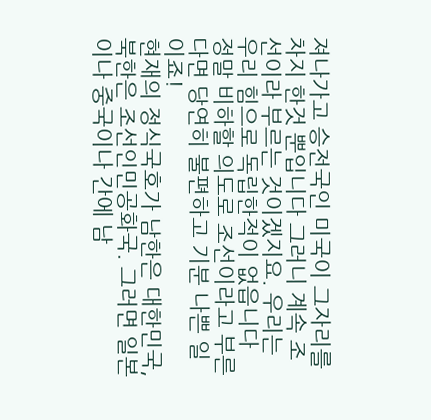져나가고 승전국인 미국이 그자리를 차지 한것 뿐입니다 그러니 계속 조선이라 부르는 것이겠지요. 우리는 우리 힘으로 독립한적이 없읍니다
정말 비하할 의도로 조선이라고 부른다면 당연히 불편하고 기분 나쁜 일이죠!
현재의 정식국호가 남한은 대한민국, 북한은 조선인민공화국. 그러면 일본이나 중국이나 간에 남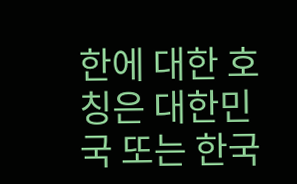한에 대한 호칭은 대한민국 또는 한국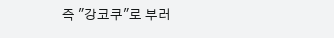즉 "강코쿠"로 부러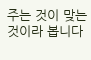주는 것이 맞는 것이라 봅니다